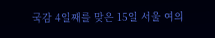국감 4일째를 맞은 15일 서울 여의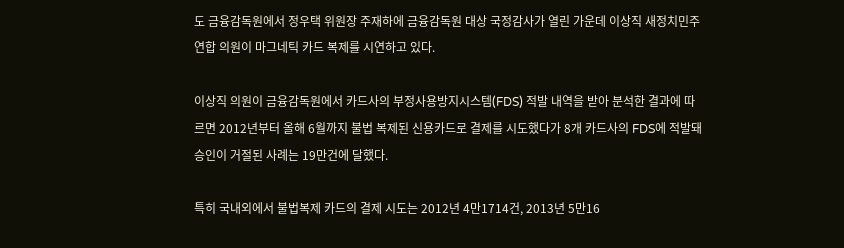도 금융감독원에서 정우택 위원장 주재하에 금융감독원 대상 국정감사가 열린 가운데 이상직 새정치민주연합 의원이 마그네틱 카드 복제를 시연하고 있다.

이상직 의원이 금융감독원에서 카드사의 부정사용방지시스템(FDS) 적발 내역을 받아 분석한 결과에 따르면 2012년부터 올해 6월까지 불법 복제된 신용카드로 결제를 시도했다가 8개 카드사의 FDS에 적발돼 승인이 거절된 사례는 19만건에 달했다.

특히 국내외에서 불법복제 카드의 결제 시도는 2012년 4만1714건, 2013년 5만16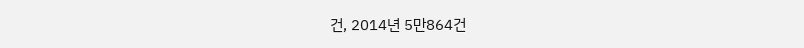건, 2014년 5만864건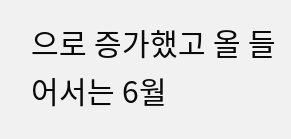으로 증가했고 올 들어서는 6월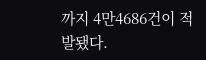까지 4만4686건이 적발됐다.